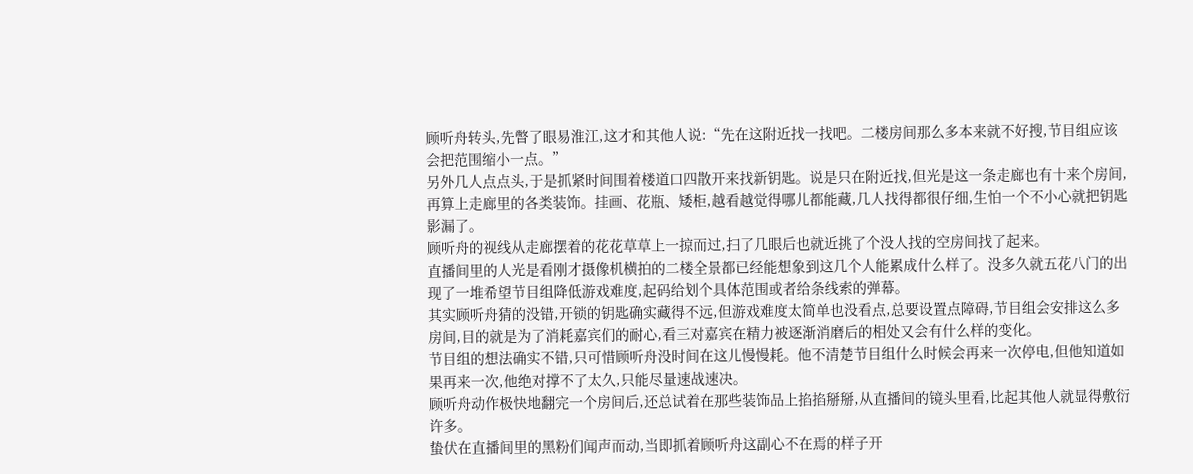顾听舟转头,先瞥了眼易淮江,这才和其他人说:“先在这附近找一找吧。二楼房间那么多本来就不好搜,节目组应该会把范围缩小一点。”
另外几人点点头,于是抓紧时间围着楼道口四散开来找新钥匙。说是只在附近找,但光是这一条走廊也有十来个房间,再算上走廊里的各类装饰。挂画、花瓶、矮柜,越看越觉得哪儿都能藏,几人找得都很仔细,生怕一个不小心就把钥匙影漏了。
顾听舟的视线从走廊摆着的花花草草上一掠而过,扫了几眼后也就近挑了个没人找的空房间找了起来。
直播间里的人光是看刚才摄像机横拍的二楼全景都已经能想象到这几个人能累成什么样了。没多久就五花八门的出现了一堆希望节目组降低游戏难度,起码给划个具体范围或者给条线索的弹幕。
其实顾听舟猜的没错,开锁的钥匙确实藏得不远,但游戏难度太简单也没看点,总要设置点障碍,节目组会安排这么多房间,目的就是为了消耗嘉宾们的耐心,看三对嘉宾在精力被逐渐消磨后的相处又会有什么样的变化。
节目组的想法确实不错,只可惜顾听舟没时间在这儿慢慢耗。他不清楚节目组什么时候会再来一次停电,但他知道如果再来一次,他绝对撑不了太久,只能尽量速战速决。
顾听舟动作极快地翻完一个房间后,还总试着在那些装饰品上掐掐掰掰,从直播间的镜头里看,比起其他人就显得敷衍许多。
蛰伏在直播间里的黑粉们闻声而动,当即抓着顾听舟这副心不在焉的样子开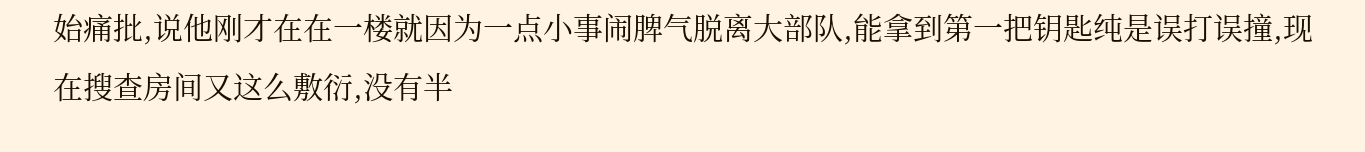始痛批,说他刚才在在一楼就因为一点小事闹脾气脱离大部队,能拿到第一把钥匙纯是误打误撞,现在搜查房间又这么敷衍,没有半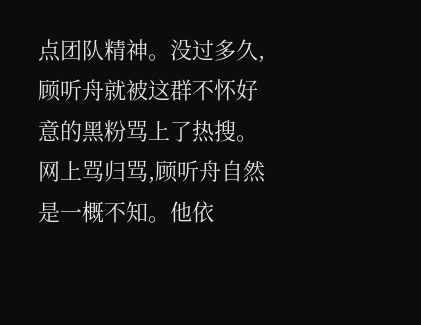点团队精神。没过多久,顾听舟就被这群不怀好意的黑粉骂上了热搜。
网上骂归骂,顾听舟自然是一概不知。他依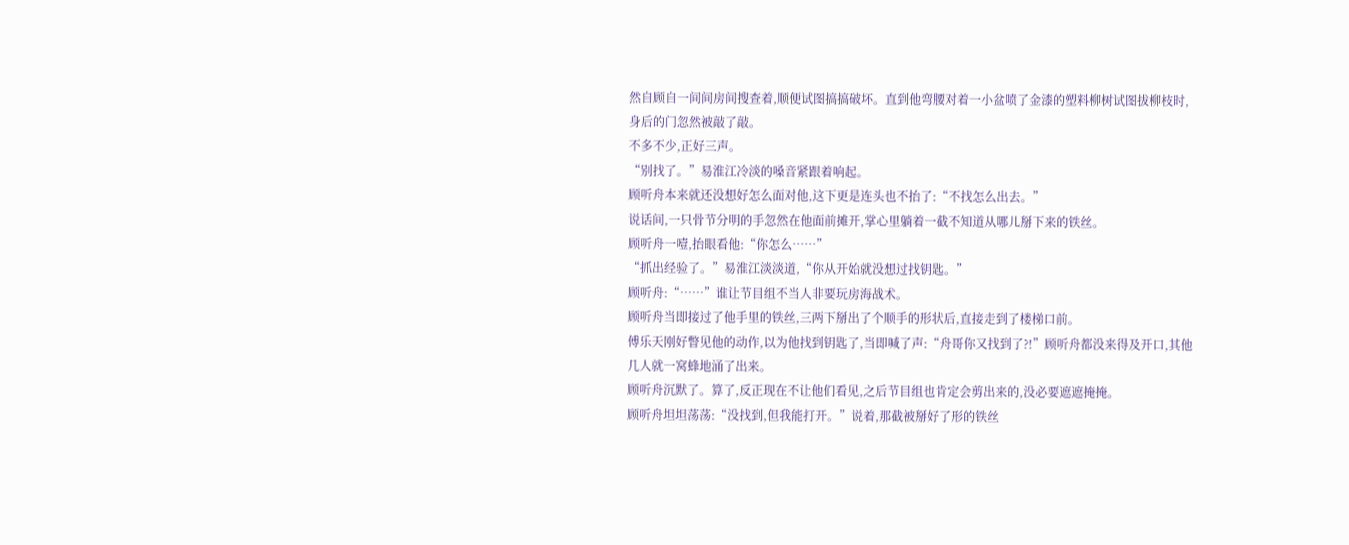然自顾自一间间房间搜查着,顺便试图搞搞破坏。直到他弯腰对着一小盆喷了金漆的塑料柳树试图拔柳枝时,身后的门忽然被敲了敲。
不多不少,正好三声。
“别找了。”易淮江冷淡的嗓音紧跟着响起。
顾听舟本来就还没想好怎么面对他,这下更是连头也不抬了:“不找怎么出去。”
说话间,一只骨节分明的手忽然在他面前摊开,掌心里躺着一截不知道从哪儿掰下来的铁丝。
顾听舟一噎,抬眼看他:“你怎么……”
“抓出经验了。”易淮江淡淡道,“你从开始就没想过找钥匙。”
顾听舟:“……”谁让节目组不当人非要玩房海战术。
顾听舟当即接过了他手里的铁丝,三两下掰出了个顺手的形状后,直接走到了楼梯口前。
傅乐天刚好瞥见他的动作,以为他找到钥匙了,当即喊了声:“舟哥你又找到了?!”顾听舟都没来得及开口,其他几人就一窝蜂地涌了出来。
顾听舟沉默了。算了,反正现在不让他们看见,之后节目组也肯定会剪出来的,没必要遮遮掩掩。
顾听舟坦坦荡荡:“没找到,但我能打开。”说着,那截被掰好了形的铁丝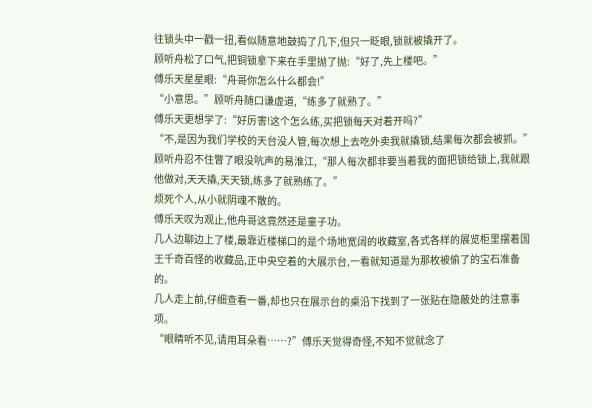往锁头中一戳一扭,看似随意地鼓捣了几下,但只一眨眼,锁就被撬开了。
顾听舟松了口气,把铜锁拿下来在手里抛了抛:“好了,先上楼吧。”
傅乐天星星眼:“舟哥你怎么什么都会!”
“小意思。”顾听舟随口谦虚道,“练多了就熟了。”
傅乐天更想学了:“好厉害!这个怎么练,买把锁每天对着开吗?”
“不,是因为我们学校的天台没人管,每次想上去吃外卖我就撬锁,结果每次都会被抓。”顾听舟忍不住瞥了眼没吭声的易淮江,“那人每次都非要当着我的面把锁给锁上,我就跟他做对,天天撬,天天锁,练多了就熟练了。”
烦死个人,从小就阴魂不散的。
傅乐天叹为观止,他舟哥这竟然还是童子功。
几人边聊边上了楼,最靠近楼梯口的是个场地宽阔的收藏室,各式各样的展览柜里摆着国王千奇百怪的收藏品,正中央空着的大展示台,一看就知道是为那枚被偷了的宝石准备的。
几人走上前,仔细查看一番,却也只在展示台的桌沿下找到了一张贴在隐蔽处的注意事项。
“眼睛听不见,请用耳朵看……?”傅乐天觉得奇怪,不知不觉就念了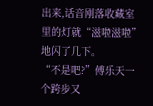出来,话音刚落收藏室里的灯就“滋啦滋啦”地闪了几下。
“不是吧?”傅乐天一个跨步又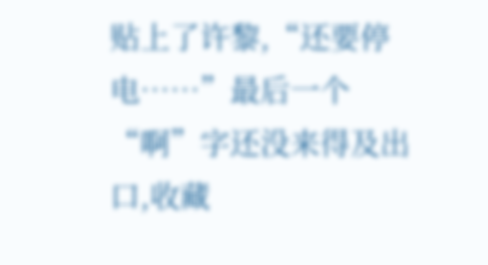贴上了许黎,“还要停电……”最后一个“啊”字还没来得及出口,收藏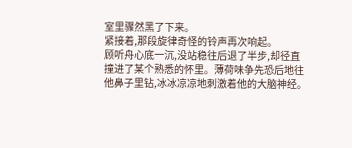室里骤然黑了下来。
紧接着,那段旋律奇怪的铃声再次响起。
顾听舟心底一沉,没站稳往后退了半步,却径直撞进了某个熟悉的怀里。薄荷味争先恐后地往他鼻子里钻,冰冰凉凉地刺激着他的大脑神经。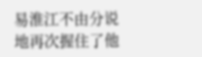易淮江不由分说地再次握住了他